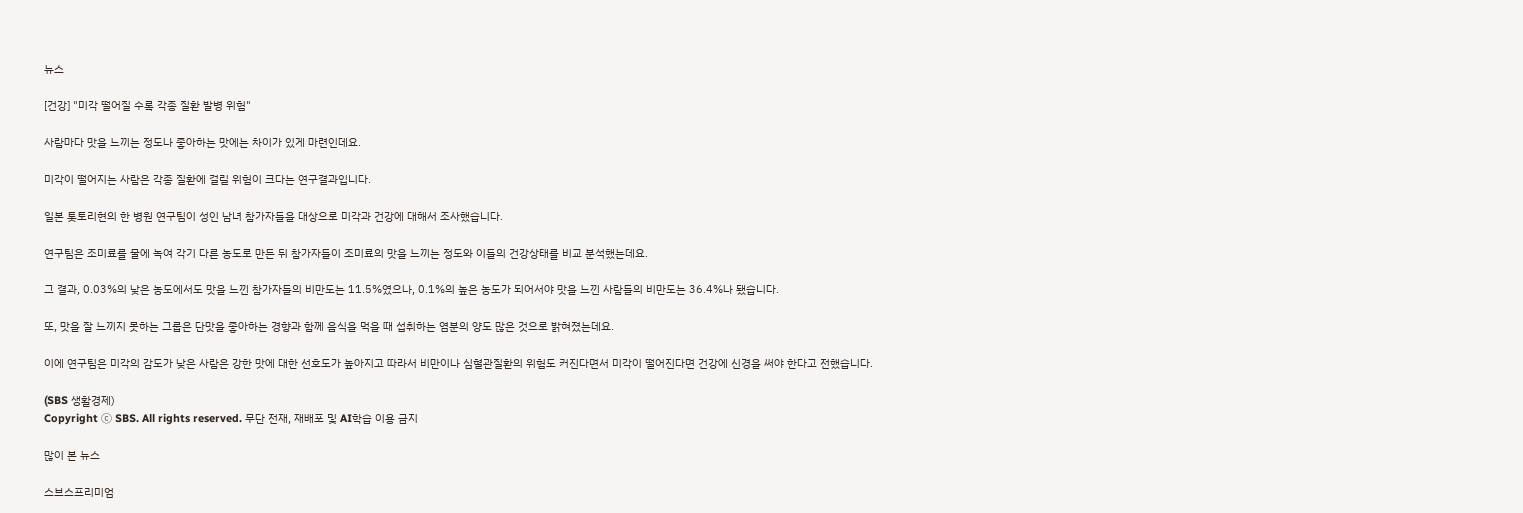뉴스

[건강] "미각 떨어질 수록 각종 질환 발병 위험"

사람마다 맛을 느끼는 정도나 좋아하는 맛에는 차이가 있게 마련인데요.

미각이 떨어지는 사람은 각종 질환에 걸릴 위험이 크다는 연구결과입니다.

일본 톳토리현의 한 병원 연구팀이 성인 남녀 참가자들을 대상으로 미각과 건강에 대해서 조사했습니다.

연구팀은 조미료를 물에 녹여 각기 다른 농도로 만든 뒤 참가자들이 조미료의 맛을 느끼는 정도와 이들의 건강상태를 비교 분석했는데요.

그 결과, 0.03%의 낮은 농도에서도 맛을 느낀 참가자들의 비만도는 11.5%였으나, 0.1%의 높은 농도가 되어서야 맛을 느낀 사람들의 비만도는 36.4%나 됐습니다.

또, 맛을 잘 느끼지 못하는 그룹은 단맛을 좋아하는 경향과 함께 음식을 먹을 때 섭취하는 염분의 양도 많은 것으로 밝혀졌는데요.

이에 연구팀은 미각의 감도가 낮은 사람은 강한 맛에 대한 선호도가 높아지고 따라서 비만이나 심혈관질환의 위험도 커진다면서 미각이 떨어진다면 건강에 신경을 써야 한다고 전했습니다.

(SBS 생활경제)
Copyright Ⓒ SBS. All rights reserved. 무단 전재, 재배포 및 AI학습 이용 금지

많이 본 뉴스

스브스프리미엄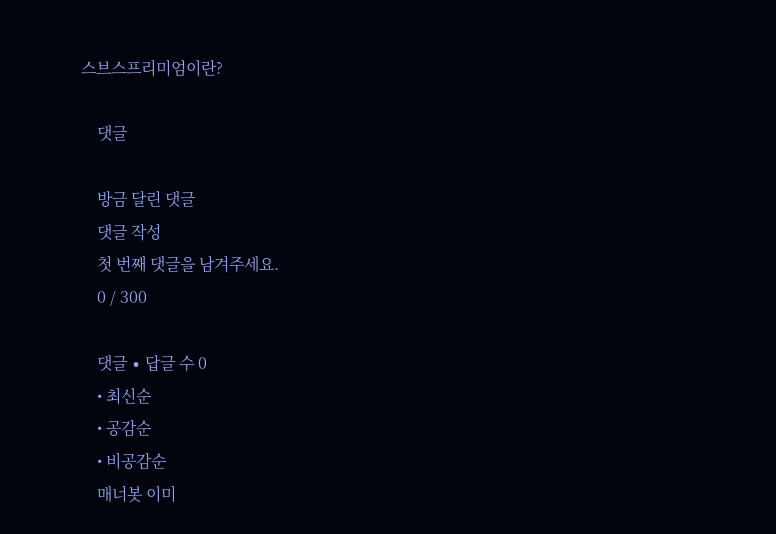스브스프리미엄이란?

    댓글

    방금 달린 댓글
    댓글 작성
    첫 번째 댓글을 남겨주세요.
    0 / 300

    댓글 ∙ 답글 수 0
    • 최신순
    • 공감순
    • 비공감순
    매너봇 이미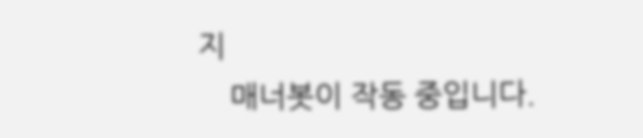지
    매너봇이 작동 중입니다.